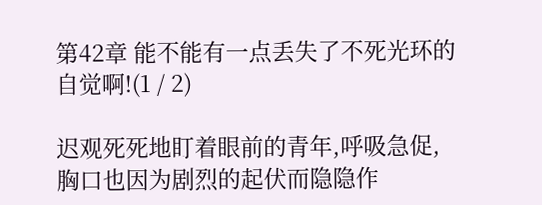第42章 能不能有一点丢失了不死光环的自觉啊!(1 / 2)

迟观死死地盯着眼前的青年,呼吸急促,胸口也因为剧烈的起伏而隐隐作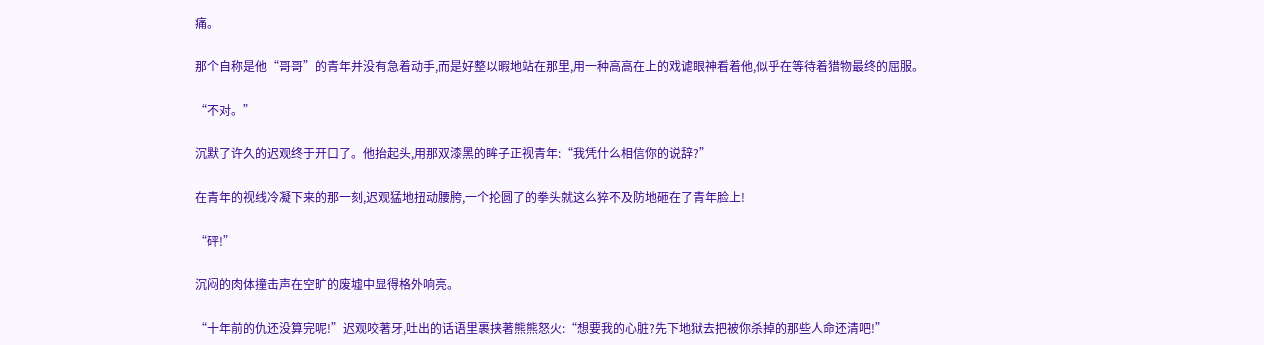痛。

那个自称是他“哥哥”的青年并没有急着动手,而是好整以暇地站在那里,用一种高高在上的戏谑眼神看着他,似乎在等待着猎物最终的屈服。

“不对。”

沉默了许久的迟观终于开口了。他抬起头,用那双漆黑的眸子正视青年:“我凭什么相信你的说辞?”

在青年的视线冷凝下来的那一刻,迟观猛地扭动腰胯,一个抡圆了的拳头就这么猝不及防地砸在了青年脸上!

“砰!”

沉闷的肉体撞击声在空旷的废墟中显得格外响亮。

“十年前的仇还没算完呢!”迟观咬著牙,吐出的话语里裹挟著熊熊怒火:“想要我的心脏?先下地狱去把被你杀掉的那些人命还清吧!”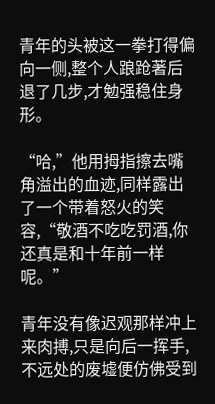青年的头被这一拳打得偏向一侧,整个人踉跄著后退了几步,才勉强稳住身形。

“哈,”他用拇指擦去嘴角溢出的血迹,同样露出了一个带着怒火的笑容,“敬酒不吃吃罚酒,你还真是和十年前一样呢。”

青年没有像迟观那样冲上来肉搏,只是向后一挥手,不远处的废墟便仿佛受到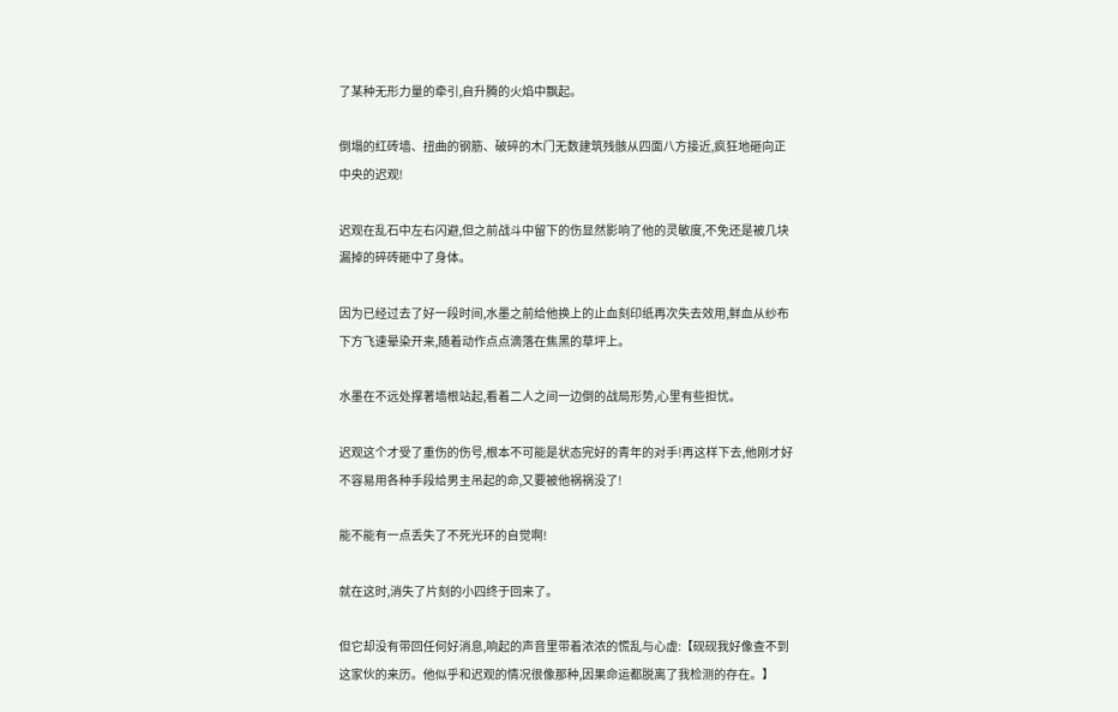了某种无形力量的牵引,自升腾的火焰中飘起。

倒塌的红砖墙、扭曲的钢筋、破碎的木门无数建筑残骸从四面八方接近,疯狂地砸向正中央的迟观!

迟观在乱石中左右闪避,但之前战斗中留下的伤显然影响了他的灵敏度,不免还是被几块漏掉的碎砖砸中了身体。

因为已经过去了好一段时间,水墨之前给他换上的止血刻印纸再次失去效用,鲜血从纱布下方飞速晕染开来,随着动作点点滴落在焦黑的草坪上。

水墨在不远处撑著墙根站起,看着二人之间一边倒的战局形势,心里有些担忧。

迟观这个才受了重伤的伤号,根本不可能是状态完好的青年的对手!再这样下去,他刚才好不容易用各种手段给男主吊起的命,又要被他祸祸没了!

能不能有一点丢失了不死光环的自觉啊!

就在这时,消失了片刻的小四终于回来了。

但它却没有带回任何好消息,响起的声音里带着浓浓的慌乱与心虚:【砚砚我好像查不到这家伙的来历。他似乎和迟观的情况很像那种,因果命运都脱离了我检测的存在。】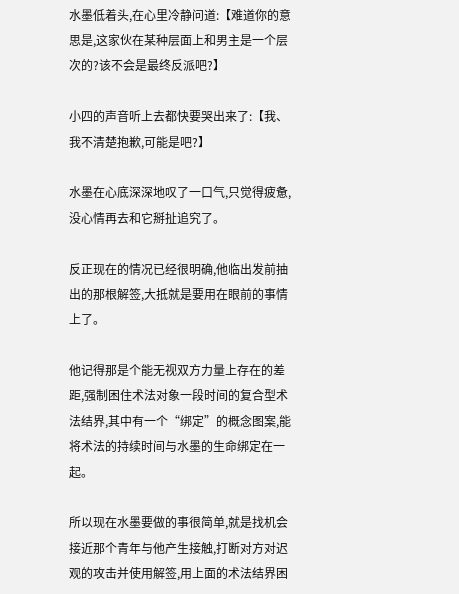水墨低着头,在心里冷静问道:【难道你的意思是,这家伙在某种层面上和男主是一个层次的?该不会是最终反派吧?】

小四的声音听上去都快要哭出来了:【我、我不清楚抱歉,可能是吧?】

水墨在心底深深地叹了一口气,只觉得疲惫,没心情再去和它掰扯追究了。

反正现在的情况已经很明确,他临出发前抽出的那根解签,大抵就是要用在眼前的事情上了。

他记得那是个能无视双方力量上存在的差距,强制困住术法对象一段时间的复合型术法结界,其中有一个“绑定”的概念图案,能将术法的持续时间与水墨的生命绑定在一起。

所以现在水墨要做的事很简单,就是找机会接近那个青年与他产生接触,打断对方对迟观的攻击并使用解签,用上面的术法结界困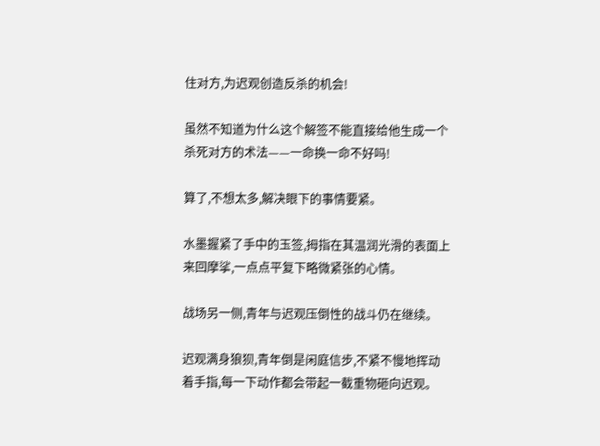住对方,为迟观创造反杀的机会!

虽然不知道为什么这个解签不能直接给他生成一个杀死对方的术法——一命换一命不好吗!

算了,不想太多,解决眼下的事情要紧。

水墨握紧了手中的玉签,拇指在其温润光滑的表面上来回摩挲,一点点平复下略微紧张的心情。

战场另一侧,青年与迟观压倒性的战斗仍在继续。

迟观满身狼狈,青年倒是闲庭信步,不紧不慢地挥动着手指,每一下动作都会带起一截重物砸向迟观。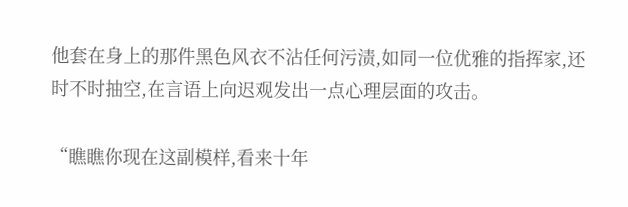他套在身上的那件黑色风衣不沾任何污渍,如同一位优雅的指挥家,还时不时抽空,在言语上向迟观发出一点心理层面的攻击。

“瞧瞧你现在这副模样,看来十年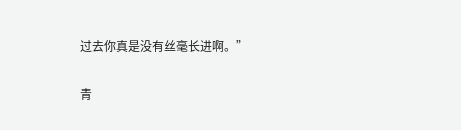过去你真是没有丝毫长进啊。”

青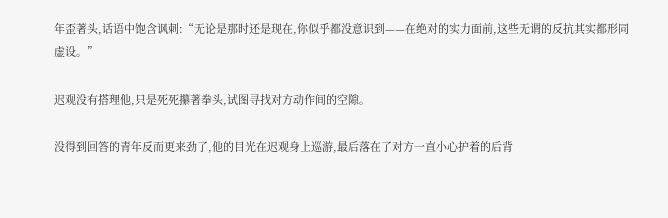年歪著头,话语中饱含讽刺:“无论是那时还是现在,你似乎都没意识到——在绝对的实力面前,这些无谓的反抗其实都形同虚设。”

迟观没有搭理他,只是死死攥著拳头,试图寻找对方动作间的空隙。

没得到回答的青年反而更来劲了,他的目光在迟观身上巡游,最后落在了对方一直小心护着的后背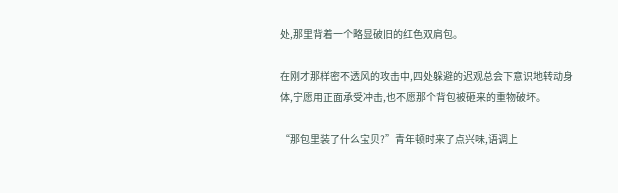处,那里背着一个略显破旧的红色双肩包。

在刚才那样密不透风的攻击中,四处躲避的迟观总会下意识地转动身体,宁愿用正面承受冲击,也不愿那个背包被砸来的重物破坏。

“那包里装了什么宝贝?”青年顿时来了点兴味,语调上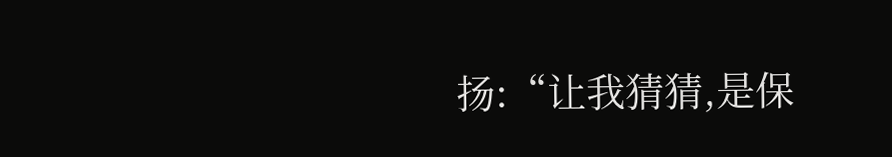扬:“让我猜猜,是保